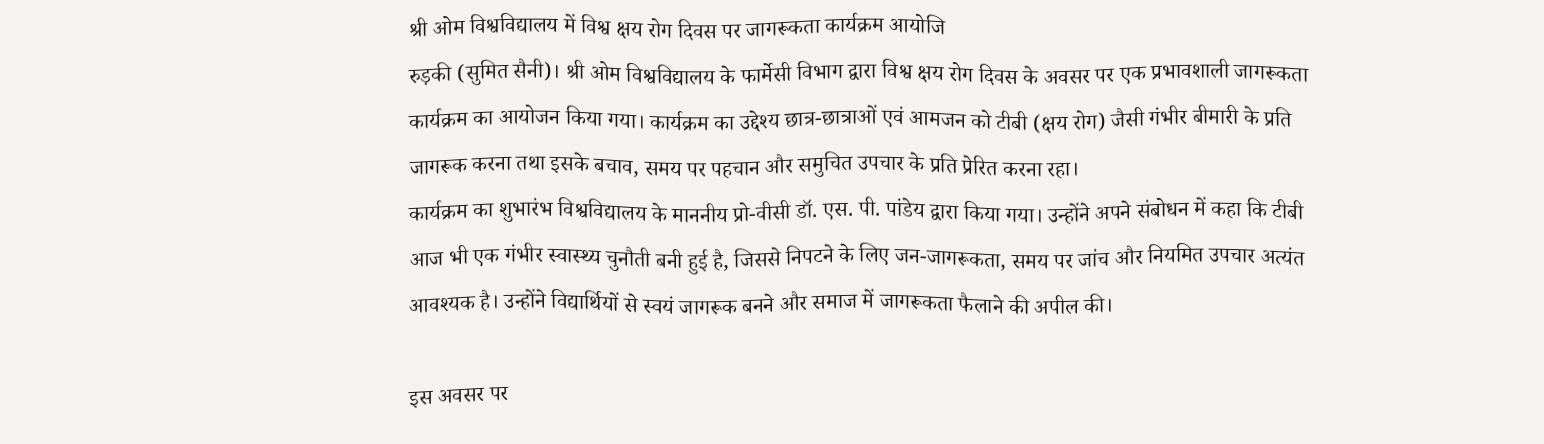श्री ओम विश्वविद्यालय में विश्व क्षय रोग दिवस पर जागरूकता कार्यक्रम आयोजि
रुड़की (सुमित सैनी)। श्री ओम विश्वविद्यालय के फार्मेसी विभाग द्वारा विश्व क्षय रोग दिवस के अवसर पर एक प्रभावशाली जागरूकता कार्यक्रम का आयोजन किया गया। कार्यक्रम का उद्देश्य छात्र-छात्राओं एवं आमजन को टीबी (क्षय रोग) जैसी गंभीर बीमारी के प्रति जागरूक करना तथा इसके बचाव, समय पर पहचान और समुचित उपचार के प्रति प्रेरित करना रहा।
कार्यक्रम का शुभारंभ विश्वविद्यालय के माननीय प्रो-वीसी डॉ. एस. पी. पांडेय द्वारा किया गया। उन्होंने अपने संबोधन में कहा कि टीबी आज भी एक गंभीर स्वास्थ्य चुनौती बनी हुई है, जिससे निपटने के लिए जन-जागरूकता, समय पर जांच और नियमित उपचार अत्यंत आवश्यक है। उन्होंने विद्यार्थियों से स्वयं जागरूक बनने और समाज में जागरूकता फैलाने की अपील की।

इस अवसर पर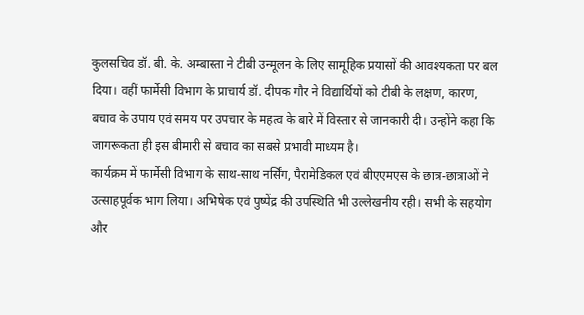कुलसचिव डॉ. बी. के. अम्बास्ता ने टीबी उन्मूलन के लिए सामूहिक प्रयासों की आवश्यकता पर बल दिया। वहीं फार्मेसी विभाग के प्राचार्य डॉ. दीपक गौर ने विद्यार्थियों को टीबी के लक्षण, कारण, बचाव के उपाय एवं समय पर उपचार के महत्व के बारे में विस्तार से जानकारी दी। उन्होंने कहा कि जागरूकता ही इस बीमारी से बचाव का सबसे प्रभावी माध्यम है।
कार्यक्रम में फार्मेसी विभाग के साथ-साथ नर्सिंग, पैरामेडिकल एवं बीएएमएस के छात्र-छात्राओं ने उत्साहपूर्वक भाग लिया। अभिषेक एवं पुष्पेंद्र की उपस्थिति भी उल्लेखनीय रही। सभी के सहयोग और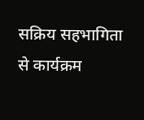सक्रिय सहभागिता से कार्यक्रम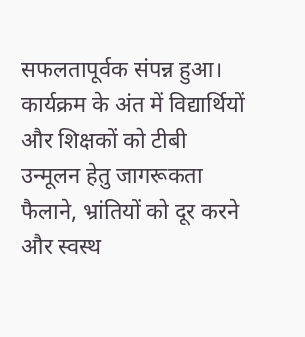सफलतापूर्वक संपन्न हुआ।
कार्यक्रम के अंत में विद्यार्थियों और शिक्षकों को टीबी उन्मूलन हेतु जागरूकता फैलाने, भ्रांतियों को दूर करने और स्वस्थ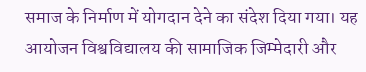समाज के निर्माण में योगदान देने का संदेश दिया गया। यह आयोजन विश्वविद्यालय की सामाजिक जिम्मेदारी और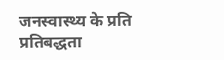जनस्वास्थ्य के प्रति प्रतिबद्धता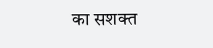का सशक्त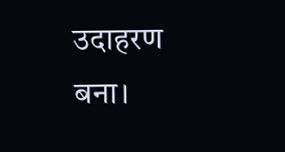उदाहरण बना।